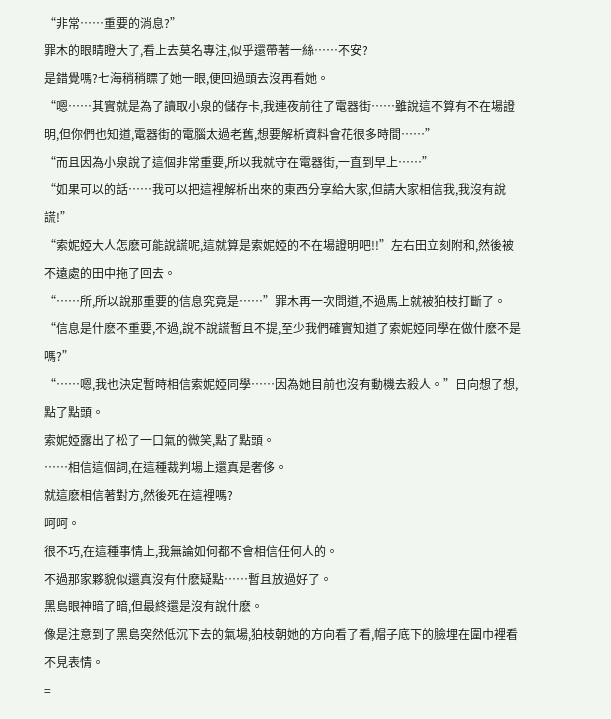“非常……重要的消息?”
罪木的眼睛瞪大了,看上去莫名專注,似乎還帶著一絲……不安?
是錯覺嗎?七海稍稍瞟了她一眼,便回過頭去沒再看她。
“嗯……其實就是為了讀取小泉的儲存卡,我連夜前往了電器街……雖說這不算有不在場證明,但你們也知道,電器街的電腦太過老舊,想要解析資料會花很多時間……”
“而且因為小泉說了這個非常重要,所以我就守在電器街,一直到早上……”
“如果可以的話……我可以把這裡解析出來的東西分享給大家,但請大家相信我,我沒有說謊!”
“索妮婭大人怎麽可能說謊呢,這就算是索妮婭的不在場證明吧!!”左右田立刻附和,然後被不遠處的田中拖了回去。
“……所,所以說那重要的信息究竟是……”罪木再一次問道,不過馬上就被狛枝打斷了。
“信息是什麽不重要,不過,說不說謊暫且不提,至少我們確實知道了索妮婭同學在做什麽不是嗎?”
“……嗯,我也決定暫時相信索妮婭同學……因為她目前也沒有動機去殺人。”日向想了想,點了點頭。
索妮婭露出了松了一口氣的微笑,點了點頭。
……相信這個詞,在這種裁判場上還真是奢侈。
就這麽相信著對方,然後死在這裡嗎?
呵呵。
很不巧,在這種事情上,我無論如何都不會相信任何人的。
不過那家夥貌似還真沒有什麽疑點……暫且放過好了。
黑島眼神暗了暗,但最終還是沒有說什麽。
像是注意到了黑島突然低沉下去的氣場,狛枝朝她的方向看了看,帽子底下的臉埋在圍巾裡看不見表情。
=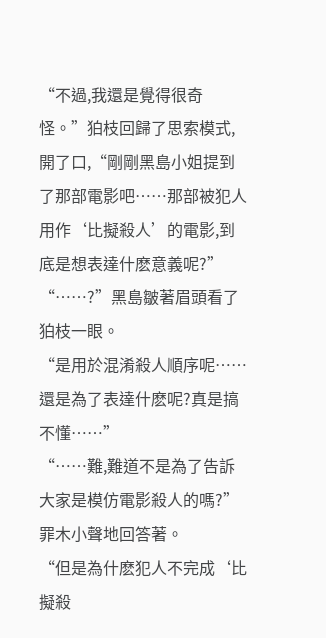“不過,我還是覺得很奇怪。”狛枝回歸了思索模式,開了口,“剛剛黑島小姐提到了那部電影吧……那部被犯人用作‘比擬殺人’的電影,到底是想表達什麽意義呢?”
“……?”黑島皺著眉頭看了狛枝一眼。
“是用於混淆殺人順序呢……還是為了表達什麽呢?真是搞不懂……”
“……難,難道不是為了告訴大家是模仿電影殺人的嗎?”罪木小聲地回答著。
“但是為什麽犯人不完成‘比擬殺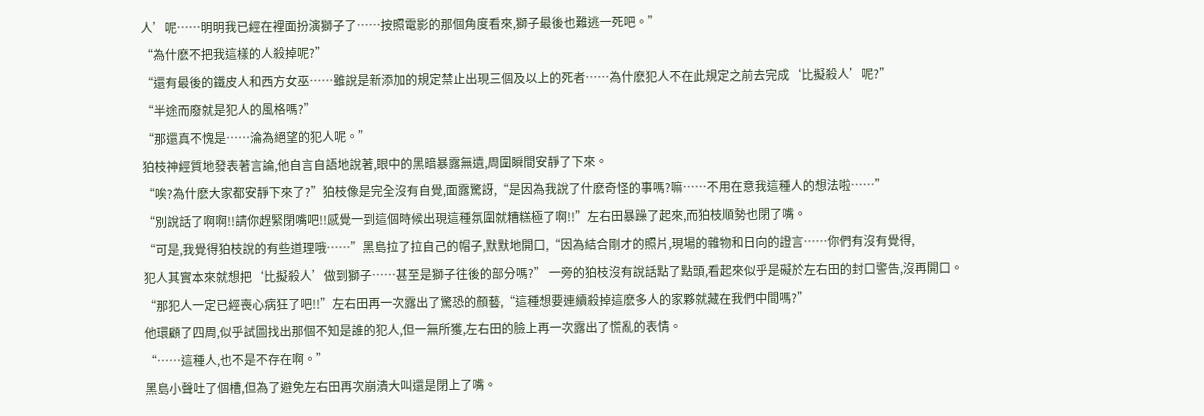人’呢……明明我已經在裡面扮演獅子了……按照電影的那個角度看來,獅子最後也難逃一死吧。”
“為什麽不把我這樣的人殺掉呢?”
“還有最後的鐵皮人和西方女巫……雖說是新添加的規定禁止出現三個及以上的死者……為什麽犯人不在此規定之前去完成‘比擬殺人’呢?”
“半途而廢就是犯人的風格嗎?”
“那還真不愧是……淪為絕望的犯人呢。”
狛枝神經質地發表著言論,他自言自語地說著,眼中的黑暗暴露無遺,周圍瞬間安靜了下來。
“唉?為什麽大家都安靜下來了?”狛枝像是完全沒有自覺,面露驚訝,“是因為我說了什麽奇怪的事嗎?嘛……不用在意我這種人的想法啦……”
“別說話了啊啊!!請你趕緊閉嘴吧!!感覺一到這個時候出現這種氛圍就糟糕極了啊!!”左右田暴躁了起來,而狛枝順勢也閉了嘴。
“可是,我覺得狛枝說的有些道理哦……”黑島拉了拉自己的帽子,默默地開口,“因為結合剛才的照片,現場的雜物和日向的證言……你們有沒有覺得,
犯人其實本來就想把‘比擬殺人’做到獅子……甚至是獅子往後的部分嗎?” 一旁的狛枝沒有說話點了點頭,看起來似乎是礙於左右田的封口警告,沒再開口。
“那犯人一定已經喪心病狂了吧!!”左右田再一次露出了驚恐的顏藝,“這種想要連續殺掉這麽多人的家夥就藏在我們中間嗎?”
他環顧了四周,似乎試圖找出那個不知是誰的犯人,但一無所獲,左右田的臉上再一次露出了慌亂的表情。
“……這種人,也不是不存在啊。”
黑島小聲吐了個槽,但為了避免左右田再次崩潰大叫還是閉上了嘴。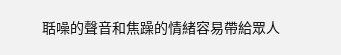聒噪的聲音和焦躁的情緒容易帶給眾人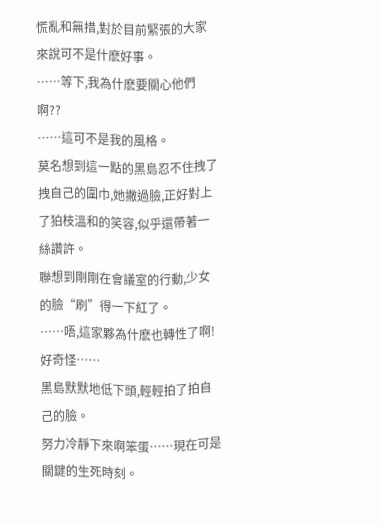慌亂和無措,對於目前緊張的大家來說可不是什麽好事。
……等下,我為什麽要關心他們啊??
……這可不是我的風格。
莫名想到這一點的黑島忍不住拽了拽自己的圍巾,她撇過臉,正好對上了狛枝溫和的笑容,似乎還帶著一絲讚許。
聯想到剛剛在會議室的行動,少女的臉“刷”得一下紅了。
……唔,這家夥為什麽也轉性了啊!好奇怪……
黑島默默地低下頭,輕輕拍了拍自己的臉。
努力冷靜下來啊笨蛋……現在可是關鍵的生死時刻。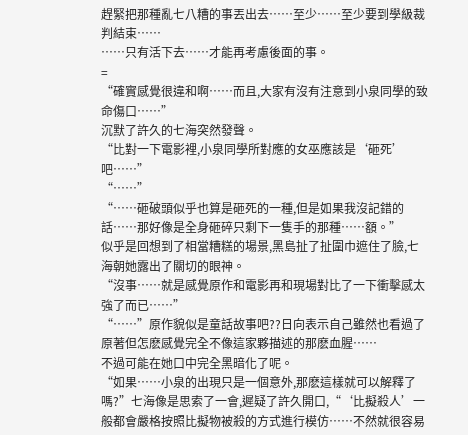趕緊把那種亂七八糟的事丟出去……至少……至少要到學級裁判結束……
……只有活下去……才能再考慮後面的事。
=
“確實感覺很違和啊……而且,大家有沒有注意到小泉同學的致命傷口……”
沉默了許久的七海突然發聲。
“比對一下電影裡,小泉同學所對應的女巫應該是‘砸死’吧……”
“……”
“……砸破頭似乎也算是砸死的一種,但是如果我沒記錯的話……那好像是全身砸碎只剩下一隻手的那種……額。”
似乎是回想到了相當糟糕的場景,黑島扯了扯圍巾遮住了臉,七海朝她露出了關切的眼神。
“沒事……就是感覺原作和電影再和現場對比了一下衝擊感太強了而已……”
“……”原作貌似是童話故事吧??日向表示自己雖然也看過了原著但怎麽感覺完全不像這家夥描述的那麽血腥……
不過可能在她口中完全黑暗化了呢。
“如果……小泉的出現只是一個意外,那麽這樣就可以解釋了嗎?”七海像是思索了一會,遲疑了許久開口,“‘比擬殺人’一般都會嚴格按照比擬物被殺的方式進行模仿……不然就很容易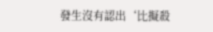發生沒有認出‘比擬殺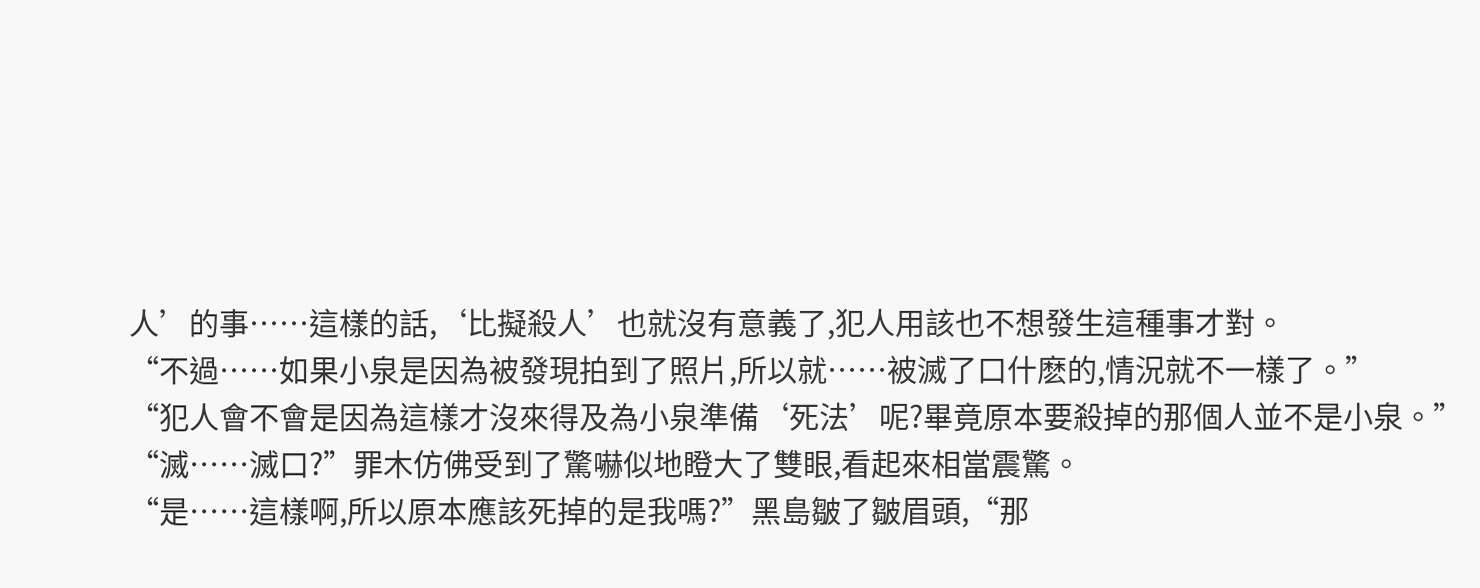人’的事……這樣的話,‘比擬殺人’也就沒有意義了,犯人用該也不想發生這種事才對。
“不過……如果小泉是因為被發現拍到了照片,所以就……被滅了口什麽的,情況就不一樣了。”
“犯人會不會是因為這樣才沒來得及為小泉準備‘死法’呢?畢竟原本要殺掉的那個人並不是小泉。”
“滅……滅口?”罪木仿佛受到了驚嚇似地瞪大了雙眼,看起來相當震驚。
“是……這樣啊,所以原本應該死掉的是我嗎?”黑島皺了皺眉頭,“那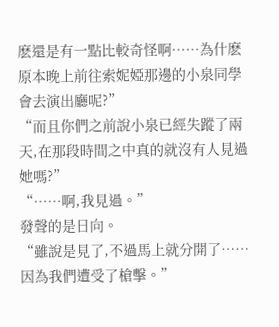麽還是有一點比較奇怪啊……為什麽原本晚上前往索妮婭那邊的小泉同學會去演出廳呢?”
“而且你們之前說小泉已經失蹤了兩天,在那段時間之中真的就沒有人見過她嗎?”
“……啊,我見過。”
發聲的是日向。
“雖說是見了,不過馬上就分開了……因為我們遭受了槍擊。”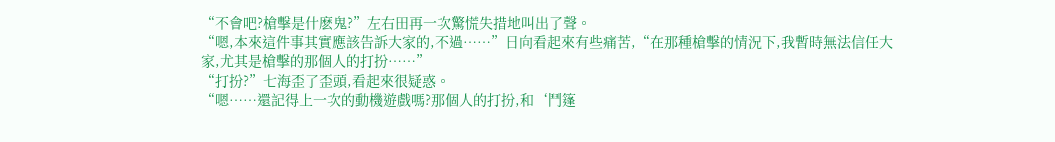“不會吧?槍擊是什麽鬼?”左右田再一次驚慌失措地叫出了聲。
“嗯,本來這件事其實應該告訴大家的,不過……”日向看起來有些痛苦,“在那種槍擊的情況下,我暫時無法信任大家,尤其是槍擊的那個人的打扮……”
“打扮?”七海歪了歪頭,看起來很疑惑。
“嗯……還記得上一次的動機遊戲嗎?那個人的打扮,和‘鬥篷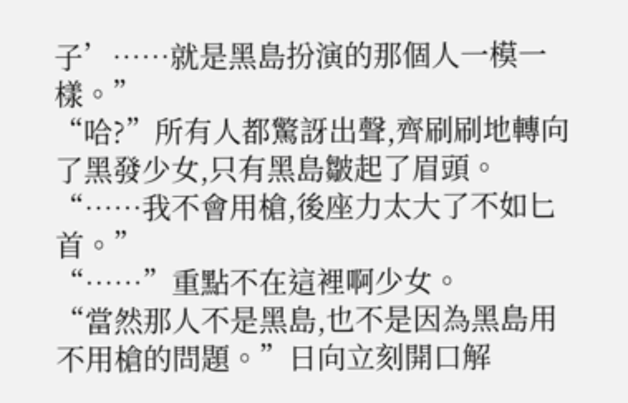子’……就是黑島扮演的那個人一模一樣。”
“哈?”所有人都驚訝出聲,齊刷刷地轉向了黑發少女,只有黑島皺起了眉頭。
“……我不會用槍,後座力太大了不如匕首。”
“……”重點不在這裡啊少女。
“當然那人不是黑島,也不是因為黑島用不用槍的問題。”日向立刻開口解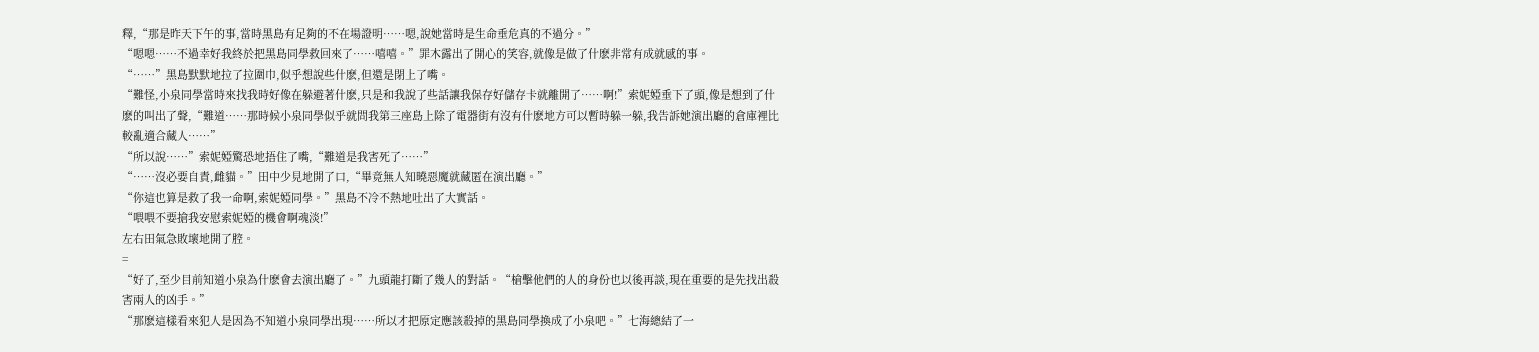釋,“那是昨天下午的事,當時黑島有足夠的不在場證明……嗯,說她當時是生命垂危真的不過分。”
“嗯嗯……不過幸好我終於把黑島同學救回來了……嘻嘻。”罪木露出了開心的笑容,就像是做了什麽非常有成就感的事。
“……”黑島默默地拉了拉圍巾,似乎想說些什麽,但還是閉上了嘴。
“難怪,小泉同學當時來找我時好像在躲避著什麽,只是和我說了些話讓我保存好儲存卡就離開了……啊!”索妮婭垂下了頭,像是想到了什麽的叫出了聲,“難道……那時候小泉同學似乎就問我第三座島上除了電器街有沒有什麽地方可以暫時躲一躲,我告訴她演出廳的倉庫裡比較亂適合藏人……”
“所以說……”索妮婭驚恐地捂住了嘴,“難道是我害死了……”
“……沒必要自責,雌貓。”田中少見地開了口,“畢竟無人知曉惡魔就藏匿在演出廳。”
“你這也算是救了我一命啊,索妮婭同學。”黑島不冷不熱地吐出了大實話。
“喂喂不要搶我安慰索妮婭的機會啊魂淡!”
左右田氣急敗壞地開了腔。
=
“好了,至少目前知道小泉為什麽會去演出廳了。”九頭龍打斷了幾人的對話。“槍擊他們的人的身份也以後再談,現在重要的是先找出殺害兩人的凶手。”
“那麽這樣看來犯人是因為不知道小泉同學出現……所以才把原定應該殺掉的黑島同學換成了小泉吧。”七海總結了一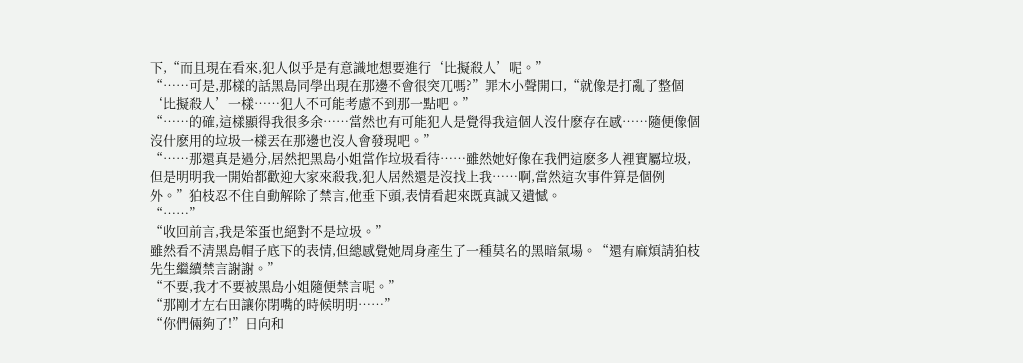下,“而且現在看來,犯人似乎是有意識地想要進行‘比擬殺人’呢。”
“……可是,那樣的話黑島同學出現在那邊不會很突兀嗎?”罪木小聲開口,“就像是打亂了整個‘比擬殺人’一樣……犯人不可能考慮不到那一點吧。”
“……的確,這樣顯得我很多余……當然也有可能犯人是覺得我這個人沒什麽存在感……隨便像個沒什麽用的垃圾一樣丟在那邊也沒人會發現吧。”
“……那還真是過分,居然把黑島小姐當作垃圾看待……雖然她好像在我們這麽多人裡實屬垃圾,但是明明我一開始都歡迎大家來殺我,犯人居然還是沒找上我……啊,當然這次事件算是個例外。”狛枝忍不住自動解除了禁言,他垂下頭,表情看起來既真誠又遺憾。
“……”
“收回前言,我是笨蛋也絕對不是垃圾。”
雖然看不清黑島帽子底下的表情,但總感覺她周身產生了一種莫名的黑暗氣場。“還有麻煩請狛枝先生繼續禁言謝謝。”
“不要,我才不要被黑島小姐隨便禁言呢。”
“那剛才左右田讓你閉嘴的時候明明……”
“你們倆夠了!”日向和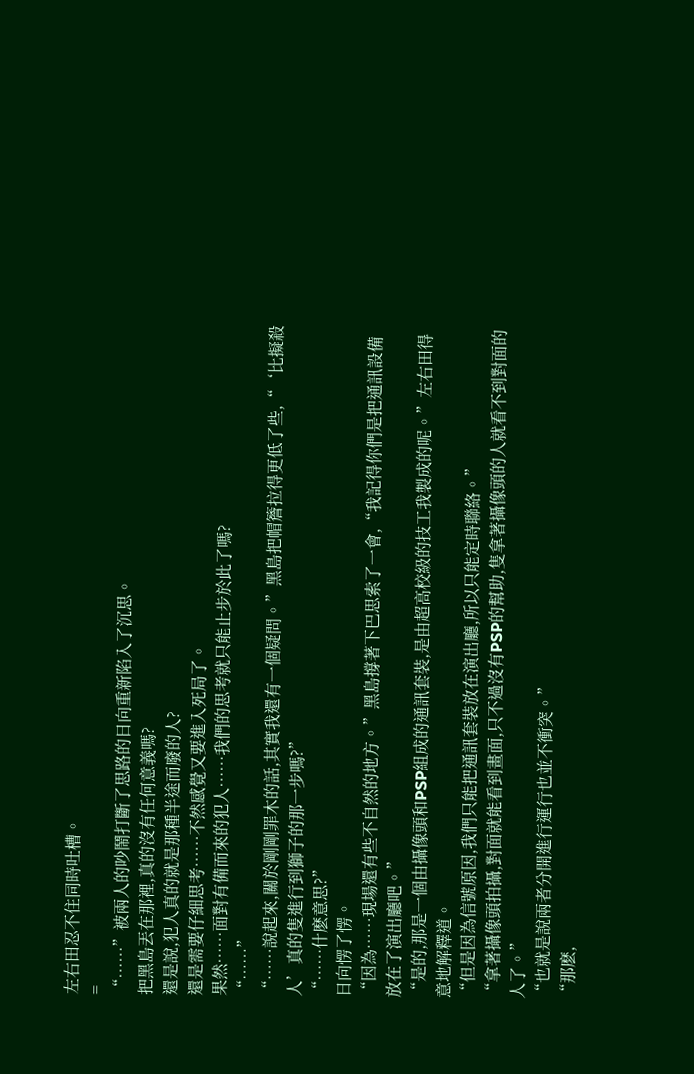左右田忍不住同時吐槽。
=
“……”被兩人的吵鬧打斷了思路的日向重新陷入了沉思。
把黑島丟在那裡,真的沒有任何意義嗎?
還是說,犯人真的就是那種半途而廢的人?
還是需要仔細思考……不然感覺又要進入死局了。
果然……面對有備而來的犯人……我們的思考就只能止步於此了嗎?
“……”
“……說起來,關於剛剛罪木的話,其實我還有一個疑問。”黑島把帽簷拉得更低了些,“‘比擬殺人’真的隻進行到獅子的那一步嗎?”
“……什麽意思?”
日向愣了愣。
“因為……現場還有些不自然的地方。”黑島撐著下巴思索了一會,“我記得你們是把通訊設備放在了演出廳吧。”
“是的,那是一個由攝像頭和PSP組成的通訊套裝,是由超高校級的技工我製成的呢。”左右田得意地解釋道。
“但是因為信號原因,我們只能把通訊套裝放在演出廳,所以只能定時聯絡。”
“拿著攝像頭拍攝,對面就能看到畫面,只不過沒有PSP的幫助,隻拿著攝像頭的人就看不到對面的人了。”
“也就是說兩者分開進行運行也並不衝突。”
“那麽,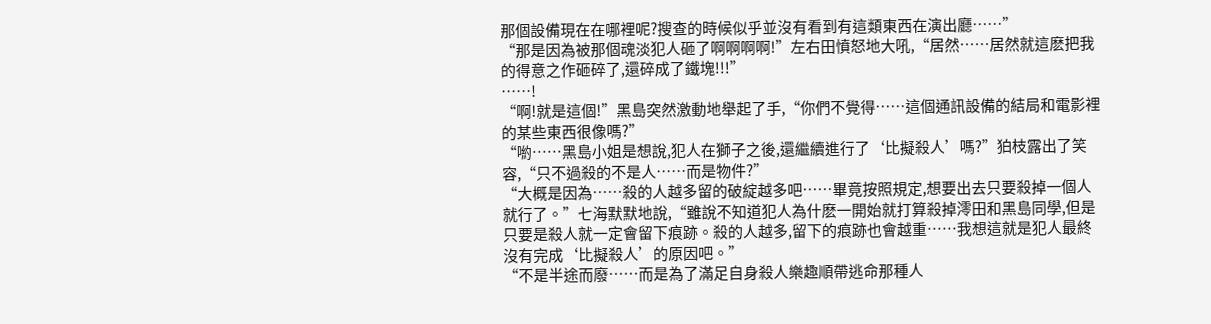那個設備現在在哪裡呢?搜查的時候似乎並沒有看到有這類東西在演出廳……”
“那是因為被那個魂淡犯人砸了啊啊啊啊!”左右田憤怒地大吼,“居然……居然就這麽把我的得意之作砸碎了,還碎成了鐵塊!!!”
……!
“啊!就是這個!”黑島突然激動地舉起了手,“你們不覺得……這個通訊設備的結局和電影裡的某些東西很像嗎?”
“喲……黑島小姐是想說,犯人在獅子之後,還繼續進行了‘比擬殺人’嗎?”狛枝露出了笑容,“只不過殺的不是人……而是物件?”
“大概是因為……殺的人越多留的破綻越多吧……畢竟按照規定,想要出去只要殺掉一個人就行了。”七海默默地說,“雖說不知道犯人為什麽一開始就打算殺掉澪田和黑島同學,但是只要是殺人就一定會留下痕跡。殺的人越多,留下的痕跡也會越重……我想這就是犯人最終沒有完成‘比擬殺人’的原因吧。”
“不是半途而廢……而是為了滿足自身殺人樂趣順帶逃命那種人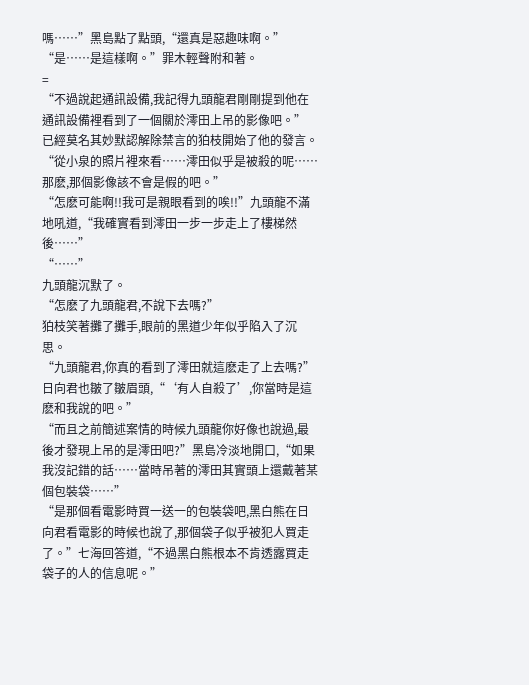嗎……”黑島點了點頭,“還真是惡趣味啊。”
“是……是這樣啊。”罪木輕聲附和著。
=
“不過說起通訊設備,我記得九頭龍君剛剛提到他在通訊設備裡看到了一個關於澪田上吊的影像吧。”
已經莫名其妙默認解除禁言的狛枝開始了他的發言。
“從小泉的照片裡來看……澪田似乎是被殺的呢……那麽,那個影像該不會是假的吧。”
“怎麽可能啊!!我可是親眼看到的唉!!”九頭龍不滿地吼道,“我確實看到澪田一步一步走上了樓梯然後……”
“……”
九頭龍沉默了。
“怎麽了九頭龍君,不說下去嗎?”
狛枝笑著攤了攤手,眼前的黑道少年似乎陷入了沉思。
“九頭龍君,你真的看到了澪田就這麽走了上去嗎?”日向君也皺了皺眉頭,“‘有人自殺了’,你當時是這麽和我說的吧。”
“而且之前簡述案情的時候九頭龍你好像也說過,最後才發現上吊的是澪田吧?”黑島冷淡地開口,“如果我沒記錯的話……當時吊著的澪田其實頭上還戴著某個包裝袋……”
“是那個看電影時買一送一的包裝袋吧,黑白熊在日向君看電影的時候也說了,那個袋子似乎被犯人買走了。”七海回答道,“不過黑白熊根本不肯透露買走袋子的人的信息呢。”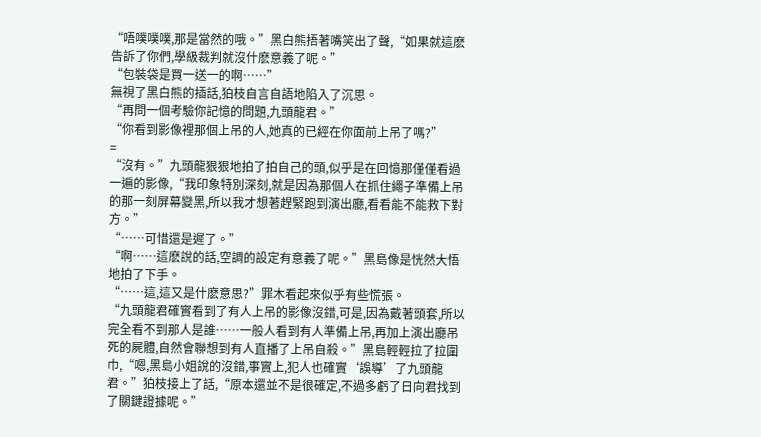“唔噗噗噗,那是當然的哦。”黑白熊捂著嘴笑出了聲,“如果就這麽告訴了你們,學級裁判就沒什麽意義了呢。”
“包裝袋是買一送一的啊……”
無視了黑白熊的插話,狛枝自言自語地陷入了沉思。
“再問一個考驗你記憶的問題,九頭龍君。”
“你看到影像裡那個上吊的人,她真的已經在你面前上吊了嗎?”
=
“沒有。”九頭龍狠狠地拍了拍自己的頭,似乎是在回憶那僅僅看過一遍的影像,“我印象特別深刻,就是因為那個人在抓住繩子準備上吊的那一刻屏幕變黑,所以我才想著趕緊跑到演出廳,看看能不能救下對方。”
“……可惜還是遲了。”
“啊……這麽說的話,空調的設定有意義了呢。”黑島像是恍然大悟地拍了下手。
“……這,這又是什麽意思?”罪木看起來似乎有些慌張。
“九頭龍君確實看到了有人上吊的影像沒錯,可是,因為戴著頭套,所以完全看不到那人是誰……一般人看到有人準備上吊,再加上演出廳吊死的屍體,自然會聯想到有人直播了上吊自殺。”黑島輕輕拉了拉圍巾,“嗯,黑島小姐說的沒錯,事實上,犯人也確實‘誤導’了九頭龍君。”狛枝接上了話,“原本還並不是很確定,不過多虧了日向君找到了關鍵證據呢。”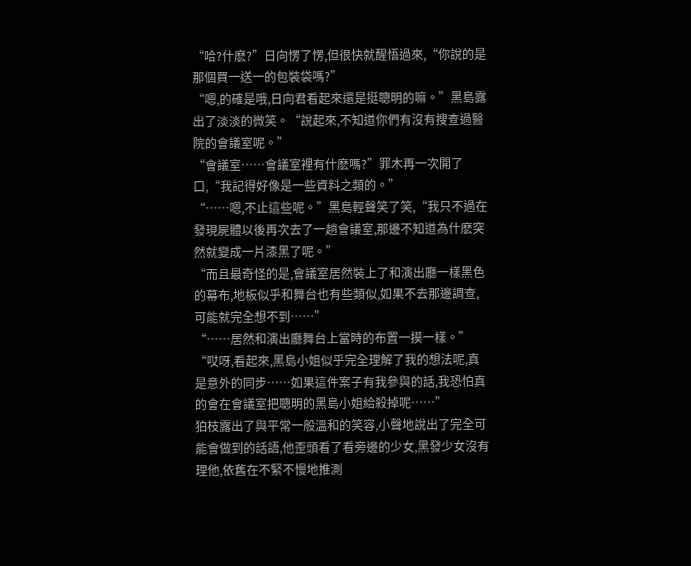“哈?什麽?”日向愣了愣,但很快就醒悟過來,“你說的是那個買一送一的包裝袋嗎?”
“嗯,的確是哦,日向君看起來還是挺聰明的嘛。”黑島露出了淡淡的微笑。“說起來,不知道你們有沒有搜查過醫院的會議室呢。”
“會議室……會議室裡有什麽嗎?”罪木再一次開了口,“我記得好像是一些資料之類的。”
“……嗯,不止這些呢。”黑島輕聲笑了笑,“我只不過在發現屍體以後再次去了一趟會議室,那邊不知道為什麽突然就變成一片漆黑了呢。”
“而且最奇怪的是,會議室居然裝上了和演出廳一樣黑色的幕布,地板似乎和舞台也有些類似,如果不去那邊調查,可能就完全想不到……”
“……居然和演出廳舞台上當時的布置一摸一樣。”
“哎呀,看起來,黑島小姐似乎完全理解了我的想法呢,真是意外的同步……如果這件案子有我參與的話,我恐怕真的會在會議室把聰明的黑島小姐給殺掉呢……”
狛枝露出了與平常一般溫和的笑容,小聲地說出了完全可能會做到的話語,他歪頭看了看旁邊的少女,黑發少女沒有理他,依舊在不緊不慢地推測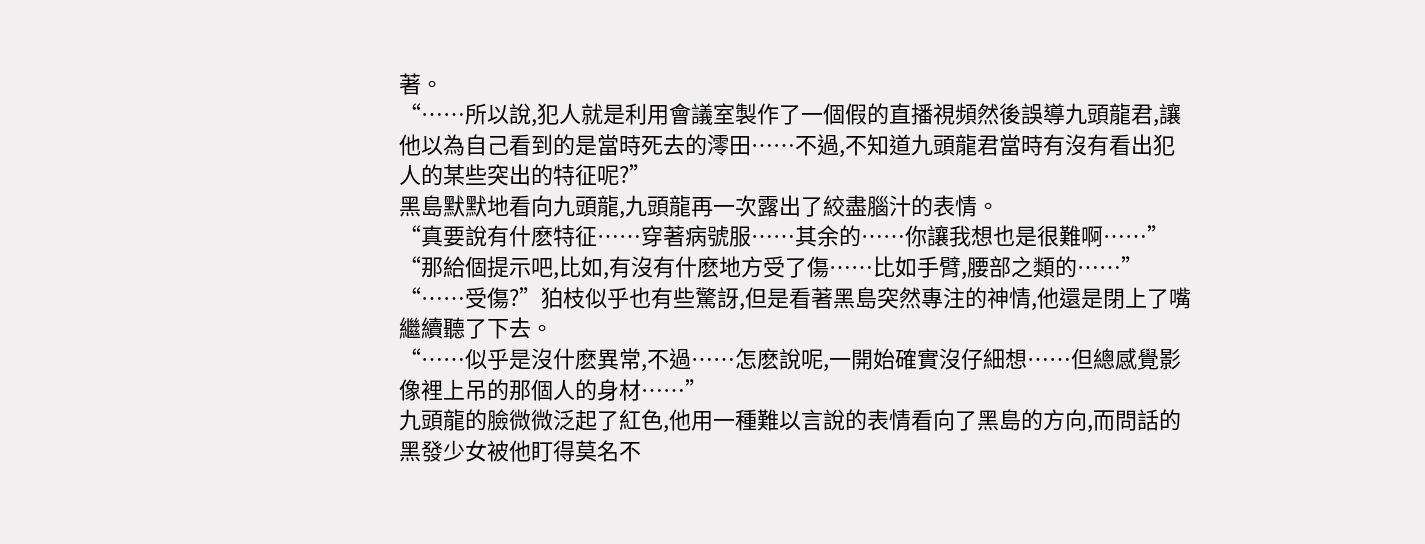著。
“……所以說,犯人就是利用會議室製作了一個假的直播視頻然後誤導九頭龍君,讓他以為自己看到的是當時死去的澪田……不過,不知道九頭龍君當時有沒有看出犯人的某些突出的特征呢?”
黑島默默地看向九頭龍,九頭龍再一次露出了絞盡腦汁的表情。
“真要說有什麽特征……穿著病號服……其余的……你讓我想也是很難啊……”
“那給個提示吧,比如,有沒有什麽地方受了傷……比如手臂,腰部之類的……”
“……受傷?”狛枝似乎也有些驚訝,但是看著黑島突然專注的神情,他還是閉上了嘴繼續聽了下去。
“……似乎是沒什麽異常,不過……怎麽說呢,一開始確實沒仔細想……但總感覺影像裡上吊的那個人的身材……”
九頭龍的臉微微泛起了紅色,他用一種難以言說的表情看向了黑島的方向,而問話的黑發少女被他盯得莫名不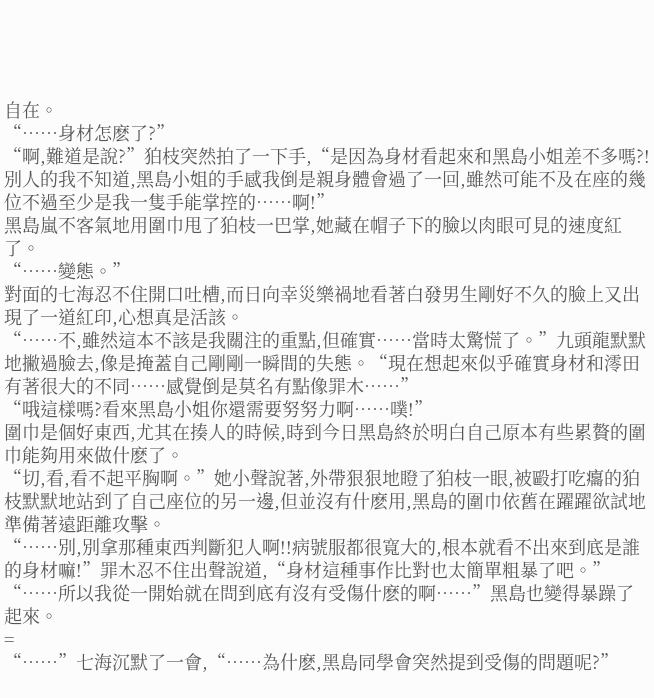自在。
“……身材怎麽了?”
“啊,難道是說?”狛枝突然拍了一下手,“是因為身材看起來和黑島小姐差不多嗎?!別人的我不知道,黑島小姐的手感我倒是親身體會過了一回,雖然可能不及在座的幾位不過至少是我一隻手能掌控的……啊!”
黑島嵐不客氣地用圍巾甩了狛枝一巴掌,她藏在帽子下的臉以肉眼可見的速度紅了。
“……變態。”
對面的七海忍不住開口吐槽,而日向幸災樂禍地看著白發男生剛好不久的臉上又出現了一道紅印,心想真是活該。
“……不,雖然這本不該是我關注的重點,但確實……當時太驚慌了。”九頭龍默默地撇過臉去,像是掩蓋自己剛剛一瞬間的失態。“現在想起來似乎確實身材和澪田有著很大的不同……感覺倒是莫名有點像罪木……”
“哦這樣嗎?看來黑島小姐你還需要努努力啊……噗!”
圍巾是個好東西,尤其在揍人的時候,時到今日黑島終於明白自己原本有些累贅的圍巾能夠用來做什麽了。
“切,看,看不起平胸啊。”她小聲說著,外帶狠狠地瞪了狛枝一眼,被毆打吃癟的狛枝默默地站到了自己座位的另一邊,但並沒有什麽用,黑島的圍巾依舊在躍躍欲試地準備著遠距離攻擊。
“……別,別拿那種東西判斷犯人啊!!病號服都很寬大的,根本就看不出來到底是誰的身材嘛!”罪木忍不住出聲說道,“身材這種事作比對也太簡單粗暴了吧。”
“……所以我從一開始就在問到底有沒有受傷什麽的啊……”黑島也變得暴躁了起來。
=
“……”七海沉默了一會,“……為什麽,黑島同學會突然提到受傷的問題呢?”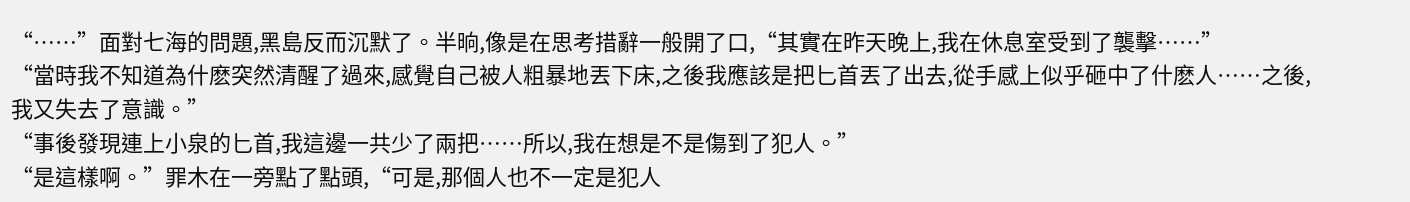“……”面對七海的問題,黑島反而沉默了。半晌,像是在思考措辭一般開了口,“其實在昨天晚上,我在休息室受到了襲擊……”
“當時我不知道為什麽突然清醒了過來,感覺自己被人粗暴地丟下床,之後我應該是把匕首丟了出去,從手感上似乎砸中了什麽人……之後,我又失去了意識。”
“事後發現連上小泉的匕首,我這邊一共少了兩把……所以,我在想是不是傷到了犯人。”
“是這樣啊。”罪木在一旁點了點頭,“可是,那個人也不一定是犯人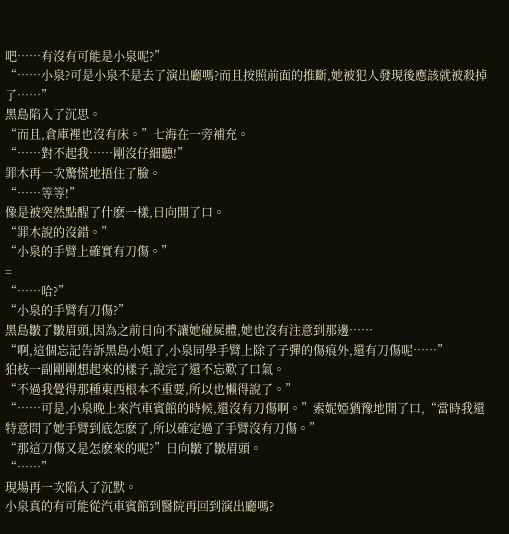吧……有沒有可能是小泉呢?”
“……小泉?可是小泉不是去了演出廳嗎?而且按照前面的推斷,她被犯人發現後應該就被殺掉了……”
黑島陷入了沉思。
“而且,倉庫裡也沒有床。”七海在一旁補充。
“……對不起我……剛沒仔細聽!”
罪木再一次驚慌地捂住了臉。
“……等等!”
像是被突然點醒了什麽一樣,日向開了口。
“罪木說的沒錯。”
“小泉的手臂上確實有刀傷。”
=
“……哈?”
“小泉的手臂有刀傷?”
黑島皺了皺眉頭,因為之前日向不讓她碰屍體,她也沒有注意到那邊……
“啊,這個忘記告訴黑島小姐了,小泉同學手臂上除了子彈的傷痕外,還有刀傷呢……”
狛枝一副剛剛想起來的樣子,說完了還不忘歎了口氣。
“不過我覺得那種東西根本不重要,所以也懶得說了。”
“……可是,小泉晚上來汽車賓館的時候,還沒有刀傷啊。”索妮婭猶豫地開了口,“當時我還特意問了她手臂到底怎麽了,所以確定過了手臂沒有刀傷。”
“那這刀傷又是怎麽來的呢?”日向皺了皺眉頭。
“……”
現場再一次陷入了沉默。
小泉真的有可能從汽車賓館到醫院再回到演出廳嗎?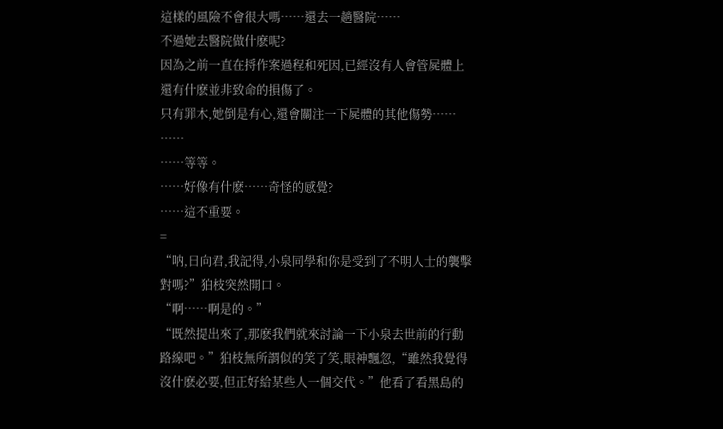這樣的風險不會很大嗎……還去一趟醫院……
不過她去醫院做什麽呢?
因為之前一直在捋作案過程和死因,已經沒有人會管屍體上還有什麽並非致命的損傷了。
只有罪木,她倒是有心,還會關注一下屍體的其他傷勢……
……
……等等。
……好像有什麽……奇怪的感覺?
……這不重要。
=
“呐,日向君,我記得,小泉同學和你是受到了不明人士的襲擊對嗎?”狛枝突然開口。
“啊……啊是的。”
“既然提出來了,那麽我們就來討論一下小泉去世前的行動路線吧。”狛枝無所謂似的笑了笑,眼神飄忽,“雖然我覺得沒什麽必要,但正好給某些人一個交代。”他看了看黑島的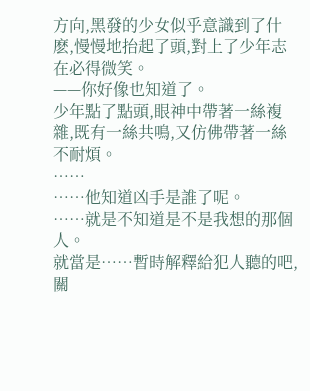方向,黑發的少女似乎意識到了什麽,慢慢地抬起了頭,對上了少年志在必得微笑。
——你好像也知道了。
少年點了點頭,眼神中帶著一絲複雜,既有一絲共鳴,又仿佛帶著一絲不耐煩。
……
……他知道凶手是誰了呢。
……就是不知道是不是我想的那個人。
就當是……暫時解釋給犯人聽的吧,關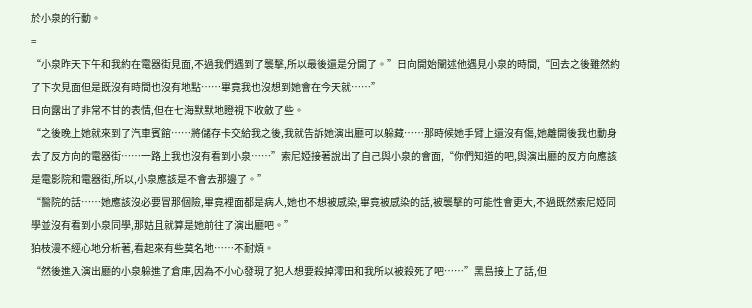於小泉的行動。
=
“小泉昨天下午和我約在電器街見面,不過我們遇到了襲擊,所以最後還是分開了。”日向開始闡述他遇見小泉的時間,“回去之後雖然約了下次見面但是既沒有時間也沒有地點……畢竟我也沒想到她會在今天就……”
日向露出了非常不甘的表情,但在七海默默地瞪視下收斂了些。
“之後晚上她就來到了汽車賓館……將儲存卡交給我之後,我就告訴她演出廳可以躲藏……那時候她手臂上還沒有傷,她離開後我也動身去了反方向的電器街……一路上我也沒有看到小泉……”索尼婭接著說出了自己與小泉的會面,“你們知道的吧,與演出廳的反方向應該是電影院和電器街,所以,小泉應該是不會去那邊了。”
“醫院的話……她應該沒必要冒那個險,畢竟裡面都是病人,她也不想被感染,畢竟被感染的話,被襲擊的可能性會更大,不過既然索尼婭同學並沒有看到小泉同學,那姑且就算是她前往了演出廳吧。”
狛枝漫不經心地分析著,看起來有些莫名地……不耐煩。
“然後進入演出廳的小泉躲進了倉庫,因為不小心發現了犯人想要殺掉澪田和我所以被殺死了吧……”黑島接上了話,但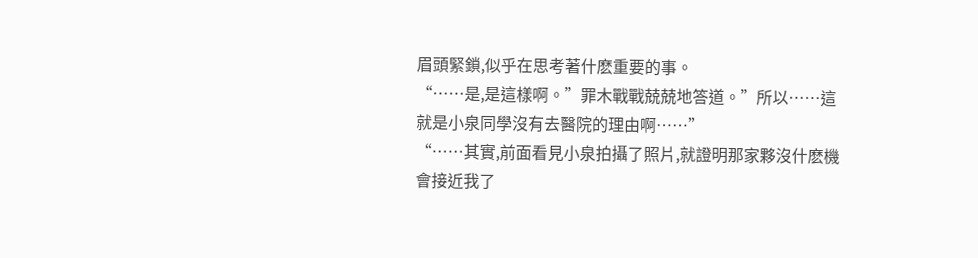眉頭緊鎖,似乎在思考著什麽重要的事。
“……是,是這樣啊。”罪木戰戰兢兢地答道。”所以……這就是小泉同學沒有去醫院的理由啊……”
“……其實,前面看見小泉拍攝了照片,就證明那家夥沒什麽機會接近我了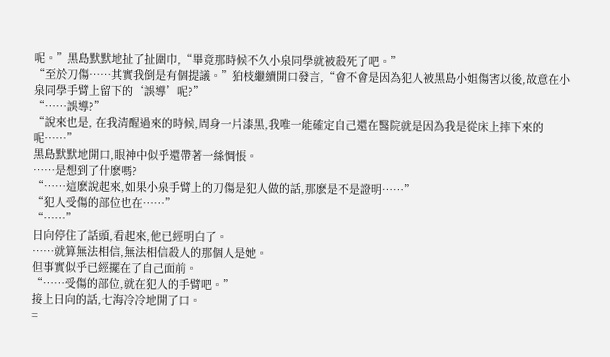呢。”黑島默默地扯了扯圍巾,“畢竟那時候不久小泉同學就被殺死了吧。”
“至於刀傷……其實我倒是有個提議。”狛枝繼續開口發言,“會不會是因為犯人被黑島小姐傷害以後,故意在小泉同學手臂上留下的‘誤導’呢?”
“……誤導?”
“說來也是, 在我清醒過來的時候,周身一片漆黑,我唯一能確定自己還在醫院就是因為我是從床上摔下來的呢……”
黑島默默地開口,眼神中似乎還帶著一絲惆悵。
……是想到了什麽嗎?
“……這麽說起來,如果小泉手臂上的刀傷是犯人做的話,那麽是不是證明……”
“犯人受傷的部位也在……”
“……”
日向停住了話頭,看起來,他已經明白了。
……就算無法相信,無法相信殺人的那個人是她。
但事實似乎已經擺在了自己面前。
“……受傷的部位,就在犯人的手臂吧。”
接上日向的話,七海冷冷地開了口。
=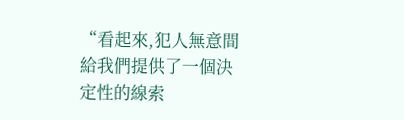“看起來,犯人無意間給我們提供了一個決定性的線索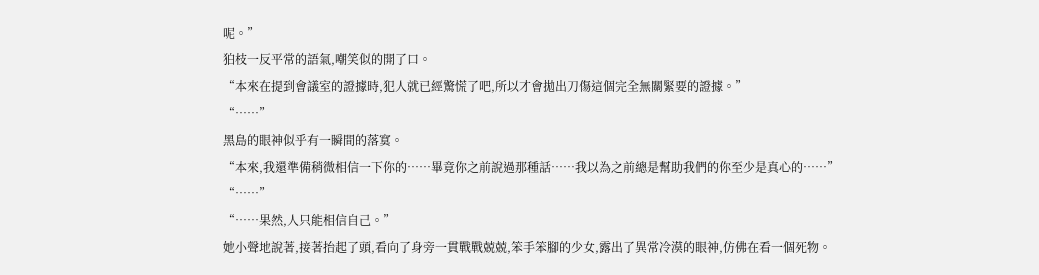呢。”
狛枝一反平常的語氣,嘲笑似的開了口。
“本來在提到會議室的證據時,犯人就已經驚慌了吧,所以才會拋出刀傷這個完全無關緊要的證據。”
“……”
黑島的眼神似乎有一瞬間的落寞。
“本來,我還準備稍微相信一下你的……畢竟你之前說過那種話……我以為之前總是幫助我們的你至少是真心的……”
“……”
“……果然,人只能相信自己。”
她小聲地說著,接著抬起了頭,看向了身旁一貫戰戰兢兢,笨手笨腳的少女,露出了異常冷漠的眼神,仿佛在看一個死物。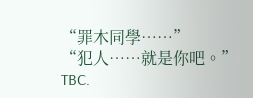“罪木同學……”
“犯人……就是你吧。”
TBC.